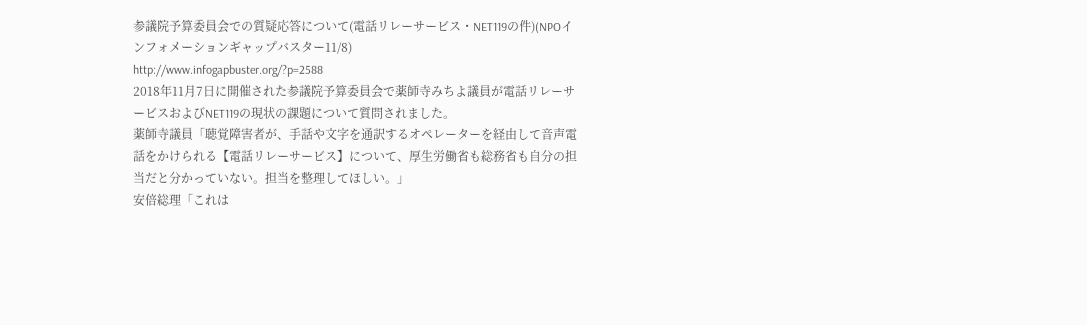参議院予算委員会での質疑応答について(電話リレーサービス・NET119の件)(NPOインフォメーションギャップバスター11/8)
http://www.infogapbuster.org/?p=2588
2018年11月7日に開催された参議院予算委員会で薬師寺みちよ議員が電話リレーサービスおよびNET119の現状の課題について質問されました。
薬師寺議員「聴覚障害者が、手話や文字を通訳するオペレーターを経由して音声電話をかけられる【電話リレーサービス】について、厚生労働省も総務省も自分の担当だと分かっていない。担当を整理してほしい。」
安倍総理「これは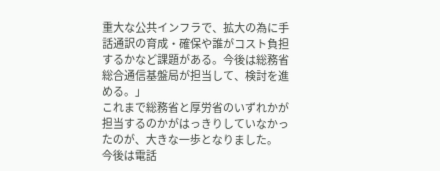重大な公共インフラで、拡大の為に手話通訳の育成・確保や誰がコスト負担するかなど課題がある。今後は総務省 総合通信基盤局が担当して、検討を進める。」
これまで総務省と厚労省のいずれかが担当するのかがはっきりしていなかったのが、大きな一歩となりました。
今後は電話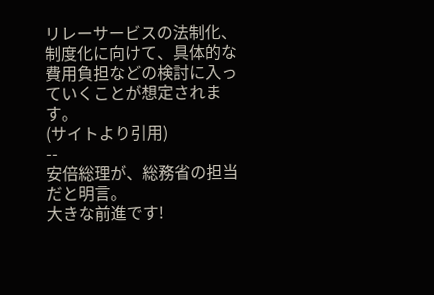リレーサービスの法制化、制度化に向けて、具体的な費用負担などの検討に入っていくことが想定されます。
(サイトより引用)
--
安倍総理が、総務省の担当だと明言。
大きな前進です!